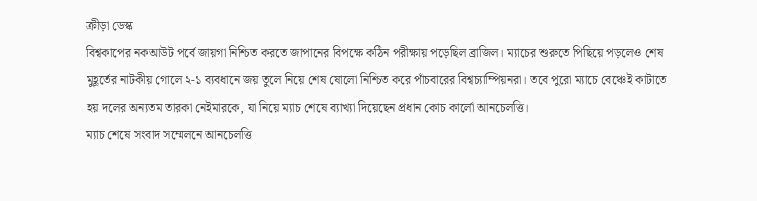ক্রীড়া ডেস্ক
বিশ্বকাপের নকআউট পর্বে জায়গা নিশ্চিত করতে জাপানের বিপক্ষে কঠিন পরীক্ষায় পড়েছিল ব্রাজিল। ম্যাচের শুরুতে পিছিয়ে পড়লেও শেষ মুহূর্তের নাটকীয় গোলে ২-১ ব্যবধানে জয় তুলে নিয়ে শেষ ষোলো নিশ্চিত করে পাঁচবারের বিশ্বচ্যাম্পিয়নরা। তবে পুরো ম্যাচে বেঞ্চেই কাটাতে হয় দলের অন্যতম তারকা নেইমারকে, যা নিয়ে ম্যাচ শেষে ব্যাখ্যা দিয়েছেন প্রধান কোচ কার্লো আনচেলত্তি।
ম্যাচ শেষে সংবাদ সম্মেলনে আনচেলত্তি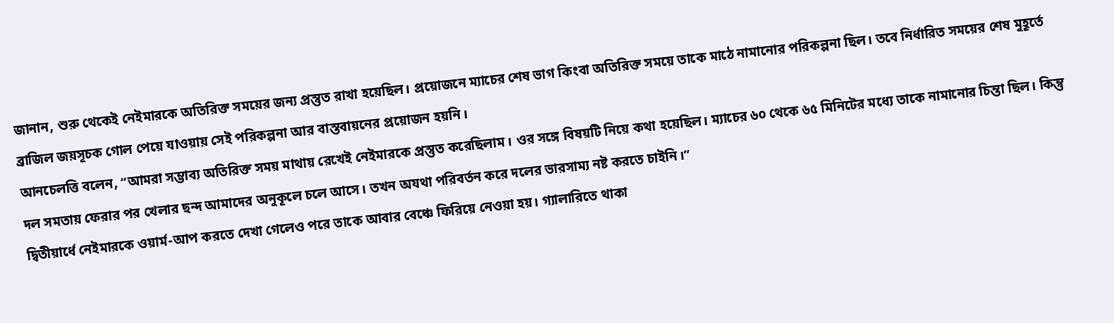জানান, শুরু থেকেই নেইমারকে অতিরিক্ত সময়ের জন্য প্রস্তুত রাখা হয়েছিল। প্রয়োজনে ম্যাচের শেষ ভাগ কিংবা অতিরিক্ত সময়ে তাকে মাঠে নামানোর পরিকল্পনা ছিল। তবে নির্ধারিত সময়ের শেষ মুহূর্তে ব্রাজিল জয়সূচক গোল পেয়ে যাওয়ায় সেই পরিকল্পনা আর বাস্তবায়নের প্রয়োজন হয়নি।
আনচেলত্তি বলেন, “আমরা সম্ভাব্য অতিরিক্ত সময় মাথায় রেখেই নেইমারকে প্রস্তুত করেছিলাম। ওর সঙ্গে বিষয়টি নিয়ে কথা হয়েছিল। ম্যাচের ৬০ থেকে ৬৫ মিনিটের মধ্যে তাকে নামানোর চিন্তা ছিল। কিন্তু দল সমতায় ফেরার পর খেলার ছন্দ আমাদের অনুকূলে চলে আসে। তখন অযথা পরিবর্তন করে দলের ভারসাম্য নষ্ট করতে চাইনি।”
দ্বিতীয়ার্ধে নেইমারকে ওয়ার্ম-আপ করতে দেখা গেলেও পরে তাকে আবার বেঞ্চে ফিরিয়ে নেওয়া হয়। গ্যালারিতে থাকা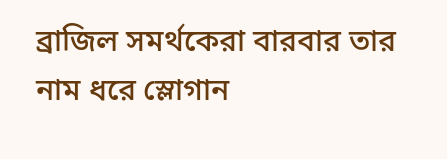ব্রাজিল সমর্থকেরা বারবার তার নাম ধরে স্লোগান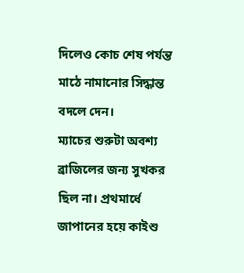দিলেও কোচ শেষ পর্যন্ত মাঠে নামানোর সিদ্ধান্ত বদলে দেন।
ম্যাচের শুরুটা অবশ্য ব্রাজিলের জন্য সুখকর ছিল না। প্রথমার্ধে জাপানের হয়ে কাইশু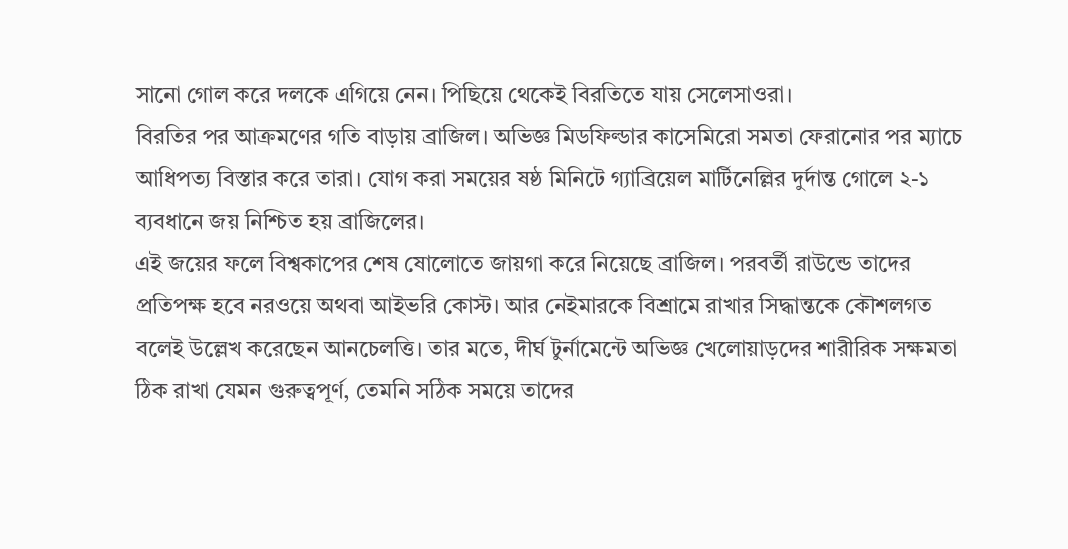সানো গোল করে দলকে এগিয়ে নেন। পিছিয়ে থেকেই বিরতিতে যায় সেলেসাওরা।
বিরতির পর আক্রমণের গতি বাড়ায় ব্রাজিল। অভিজ্ঞ মিডফিল্ডার কাসেমিরো সমতা ফেরানোর পর ম্যাচে আধিপত্য বিস্তার করে তারা। যোগ করা সময়ের ষষ্ঠ মিনিটে গ্যাব্রিয়েল মার্টিনেল্লির দুর্দান্ত গোলে ২-১ ব্যবধানে জয় নিশ্চিত হয় ব্রাজিলের।
এই জয়ের ফলে বিশ্বকাপের শেষ ষোলোতে জায়গা করে নিয়েছে ব্রাজিল। পরবর্তী রাউন্ডে তাদের প্রতিপক্ষ হবে নরওয়ে অথবা আইভরি কোস্ট। আর নেইমারকে বিশ্রামে রাখার সিদ্ধান্তকে কৌশলগত বলেই উল্লেখ করেছেন আনচেলত্তি। তার মতে, দীর্ঘ টুর্নামেন্টে অভিজ্ঞ খেলোয়াড়দের শারীরিক সক্ষমতা ঠিক রাখা যেমন গুরুত্বপূর্ণ, তেমনি সঠিক সময়ে তাদের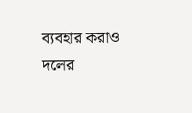ব্যবহার করাও দলের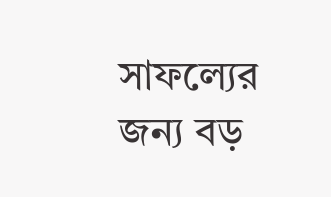সাফল্যের জন্য বড়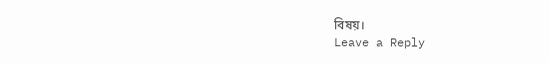বিষয়।
Leave a Reply